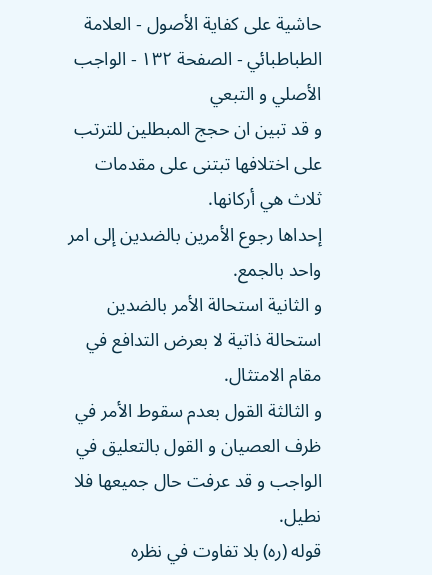حاشية على كفاية الأصول - العلامة الطباطبائي - الصفحة ١٣٢ - الواجب الأصلي و التبعي
و قد تبين ان حجج المبطلين للترتب على اختلافها تبتنى على مقدمات ثلاث هي أركانها.
إحداها رجوع الأمرين بالضدين إلى امر واحد بالجمع.
و الثانية استحالة الأمر بالضدين استحالة ذاتية لا بعرض التدافع في مقام الامتثال.
و الثالثة القول بعدم سقوط الأمر في ظرف العصيان و القول بالتعليق في الواجب و قد عرفت حال جميعها فلا نطيل.
قوله (ره) بلا تفاوت في نظره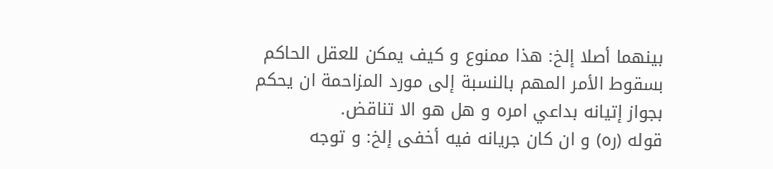بينهما أصلا إلخ: هذا ممنوع و كيف يمكن للعقل الحاكم بسقوط الأمر المهم بالنسبة إلى مورد المزاحمة ان يحكم بجواز إتيانه بداعي امره و هل هو الا تناقض.
قوله (ره) و ان كان جريانه فيه أخفى إلخ: و توجه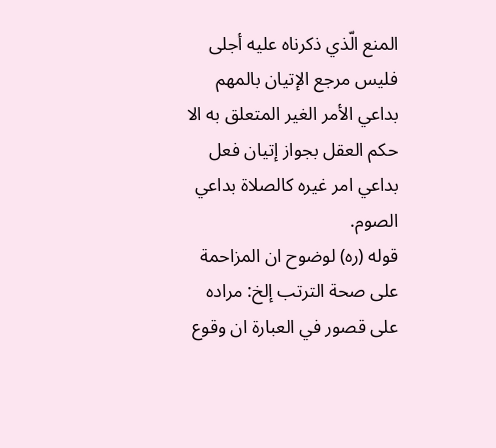المنع الّذي ذكرناه عليه أجلى فليس مرجع الإتيان بالمهم بداعي الأمر الغير المتعلق به الا حكم العقل بجواز إتيان فعل بداعي امر غيره كالصلاة بداعي الصوم.
قوله (ره) لوضوح ان المزاحمة على صحة الترتب إلخ: مراده على قصور في العبارة ان وقوع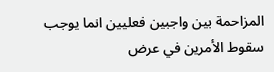المزاحمة بين واجبين فعليين انما يوجب سقوط الأمرين في عرض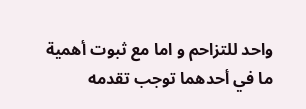واحد للتزاحم و اما مع ثبوت أهمية ما في أحدهما توجب تقدمه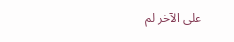على الآخر لم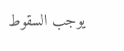يوجب السقوط